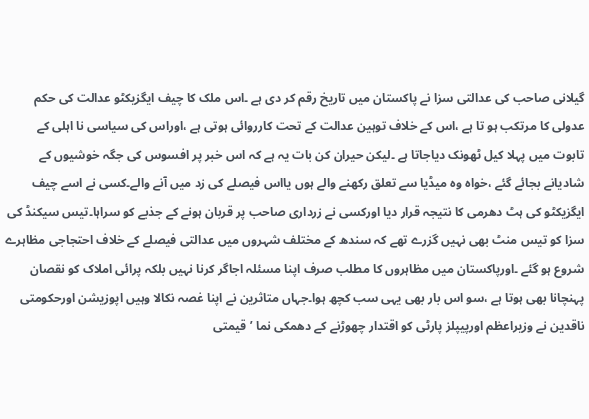گیلانی صاحب کی عدالتی سزا نے پاکستان میں تاریخ رقم کر دی ہے ۔اس ملک کا چیف ایگزیکٹو عدالت کی حکم عدولی کا مرتکب ہو تا ہے ،اس کے خلاف توہین عدالت کے تحت کارروائی ہوتی ہے ،اوراس کی سیاسی نا اہلی کے تابوت میں پہلا کیل ٹھونک دیاجاتا ہے ۔لیکن حیران کن بات یہ ہے کہ اس خبر پر افسوس کی جگہ خوشیوں کے شادیانے بجائے گئے ،خواہ وہ میڈیا سے تعلق رکھنے والے ہوں یااس فیصلے کی زد میں آنے والے۔کسی نے اسے چیف ایگزیکٹو کی ہٹ دھرمی کا نتیجہ قرار دیا اورکسی نے زرداری صاحب پر قربان ہونے کے جذبے کو سراہا۔تیس سیکنڈ کی سزا کو تیس منٹ بھی نہیں گزرے تھے کہ سندھ کے مختلف شہروں میں عدالتی فیصلے کے خلاف احتجاجی مظاہرے شروع ہو گئے ۔اورپاکستان میں مظاہروں کا مطلب صرف اپنا مسئلہ اجاگر کرنا نہیں بلکہ پرائی املاک کو نقصان پہنچانا بھی ہوتا ہے ،سو اس بار بھی یہی سب کچھ ہوا۔جہاں متاثرین نے اپنا غصہ نکالا وہیں اپوزیشن اورحکومتی ناقدین نے وزیراعظم اورپیپلز پارٹی کو اقتدار چھوڑنے کے دھمکی نما ’قیمتی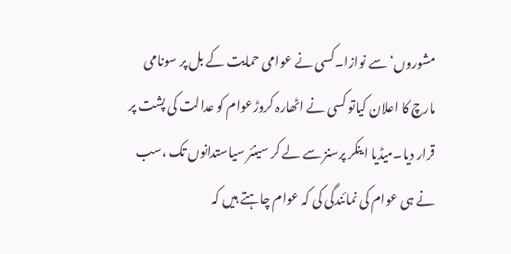مشوروں‘ سے نوازا۔کسی نے عوامی حمایت کے بل پر سونامی مارچ کا اعلان کیاتو کسی نے اٹھارہ کروڑعوام کو عدالت کی پشت پر قرار دیا۔میڈیا اینکر پرسنز سے لے کر سینئر سیاستدانوں تک ،سب نے ہی عوام کی نمائندگی کی کہ عوام چاہتے ہیں کہ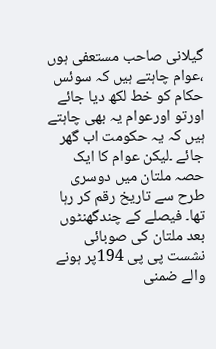گیلانی صاحب مستعفی ہوں ،عوام چاہتے ہیں کہ سوئس حکام کو خط لکھ دیا جائے اورتو اورعوام یہ بھی چاہتے ہیں کہ یہ حکومت اب گھر جائے ۔لیکن عوام کا ایک حصہ ملتان میں دوسری طرح سے تاریخ رقم کر رہا تھا۔ فیصلے کے چندگھنٹوں بعد ملتان کی صوبائی نشست پی پی 194پر ہونے والے ضمنی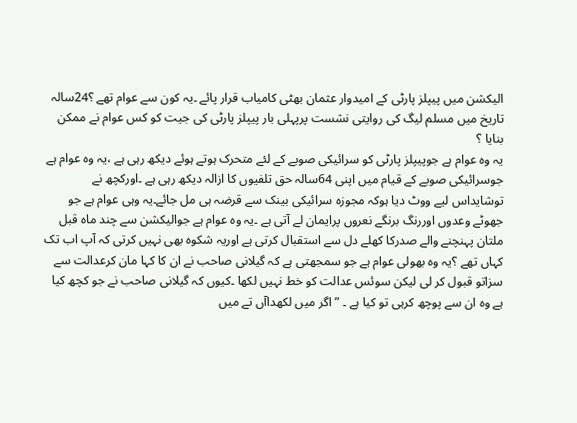الیکشن میں پیپلز پارٹی کے امیدوار عثمان بھٹی کامیاب قرار پائے ۔یہ کون سے عوام تھے ؟24سالہ تاریخ میں مسلم لیگ کی روایتی نشست پرپہلی بار پیپلز پارٹی کی جیت کو کس عوام نے ممکن بنایا ؟
یہ وہ عوام ہے جوپیپلز پارٹی کو سرائیکی صوبے کے لئے متحرک ہوتے ہوئے دیکھ رہی ہے ،یہ وہ عوام ہے جوسرائیکی صوبے کے قیام میں اپنی 64سالہ حق تلفیوں کا ازالہ دیکھ رہی ہے ۔اورکچھ نے توشایداس لیے ووٹ دیا ہوکہ مجوزہ سرائیکی بینک سے قرضہ ہی مل جائے۔یہ وہی عوام ہے جو جھوٹے وعدوں اوررنگ برنگے نعروں پرایمان لے آتی ہے ۔یہ وہ عوام ہے جوالیکشن سے چند ماہ قبل ملتان پہنچنے والے صدرکا کھلے دل سے استقبال کرتی ہے اوریہ شکوہ بھی نہیں کرتی کہ آپ اب تک کہاں تھے ؟یہ وہ بھولی عوام ہے جو سمجھتی ہے کہ گیلانی صاحب نے ان کا کہا مان کرعدالت سے سزاتو قبول کر لی لیکن سوئس عدالت کو خط نہیں لکھا ۔کیوں کہ گیلانی صاحب نے جو کچھ کیا ہے وہ ان سے پوچھ کرہی تو کیا ہے ۔ ”اگر میں لکھداآں تے میں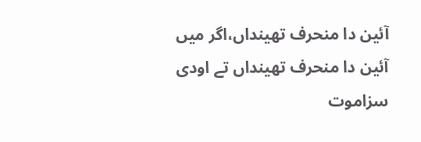آئین دا منحرف تھینداں،اگر میں آئین دا منحرف تھینداں تے اودی سزاموت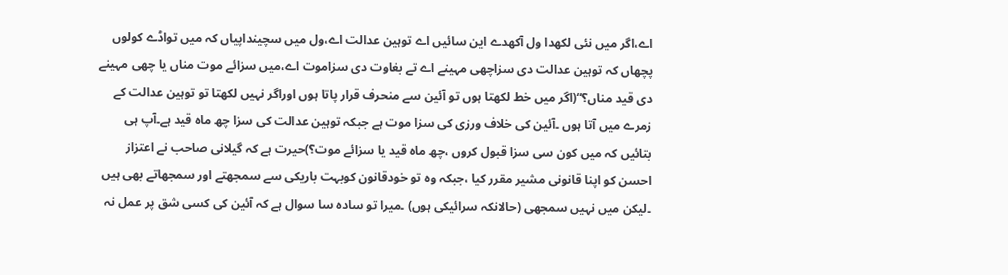اے،اگر میں نئی لکھدا ول آکھدے این سائیں اے توہین عدالت اے،ول میں سچینداپیاں کہ میں تواڈے کولوں پچھاں کہ توہین عدالت دی سزاچھی مہینے اے تے بغاوت دی سزاموت اے،میں سزائے موت مناں یا چھی مہینے دی قید مناں؟“(اگر میں خط لکھتا ہوں تو آئین سے منحرف قرار پاتا ہوں اوراگر نہیں لکھتا تو توہین عدالت کے زمرے میں آتا ہوں ۔آئین کی خلاف ورزی کی سزا موت ہے جبکہ توہین عدالت کی سزا چھ ماہ قید ہے۔آپ ہی بتائیں کہ میں کون سی سزا قبول کروں ،چھ ماہ قید یا سزائے موت؟)حیرت ہے کہ گیلانی صاحب نے اعتزاز احسن کو اپنا قانونی مشیر مقرر کیا ،جبکہ وہ تو خودقانون کوبہت باریکی سے سمجھتے اور سمجھاتے بھی ہیں ۔لیکن میں نہیں سمجھی (حالانکہ سرائیکی ہوں) ۔میرا تو سادہ سا سوال ہے کہ آئین کی کسی شق پر عمل نہ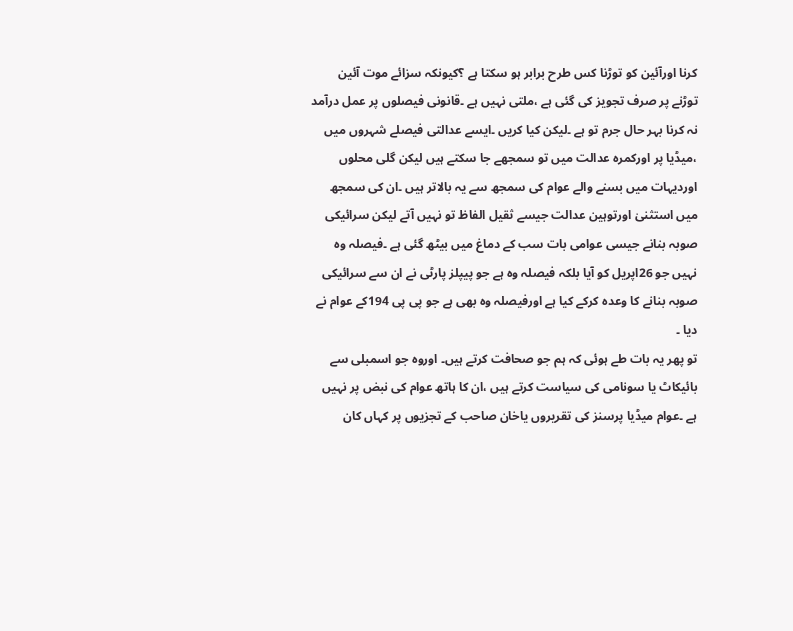کرنا اورآئین کو توڑنا کس طرح برابر ہو سکتا ہے ؟کیونکہ سزائے موت آئین توڑنے پر صرف تجویز کی گئی ہے ،ملتی نہیں ہے ۔قانونی فیصلوں پر عمل درآمد نہ کرنا بہر حال جرم تو ہے ۔لیکن کیا کریں ۔ایسے عدالتی فیصلے شہروں میں ،میڈیا پر اورکمرہ عدالت میں تو سمجھے جا سکتے ہیں لیکن گلی محلوں اوردیہات میں بسنے والے عوام کی سمجھ سے یہ بالاتر ہیں ۔ان کی سمجھ میں استثنیٰ اورتوہین عدالت جیسے ثقیل الفاظ تو نہیں آتے لیکن سرائیکی صوبہ بنانے جیسی عوامی بات سب کے دماغ میں بیٹھ گئی ہے ۔فیصلہ وہ نہیں جو 26اپریل کو آیا بلکہ فیصلہ وہ ہے جو پیپلز پارٹی نے ان سے سرائیکی صوبہ بنانے کا وعدہ کرکے کیا ہے اورفیصلہ وہ بھی ہے جو پی پی 194کے عوام نے دیا ۔
تو پھر یہ بات طے ہوئی کہ ہم جو صحافت کرتے ہیں۔ اوروہ جو اسمبلی سے بائیکاٹ یا سونامی کی سیاست کرتے ہیں ،ان کا ہاتھ عوام کی نبض پر نہیں ہے ۔عوام میڈیا پرسنز کی تقریروں یاخان صاحب کے تجزیوں پر کہاں کان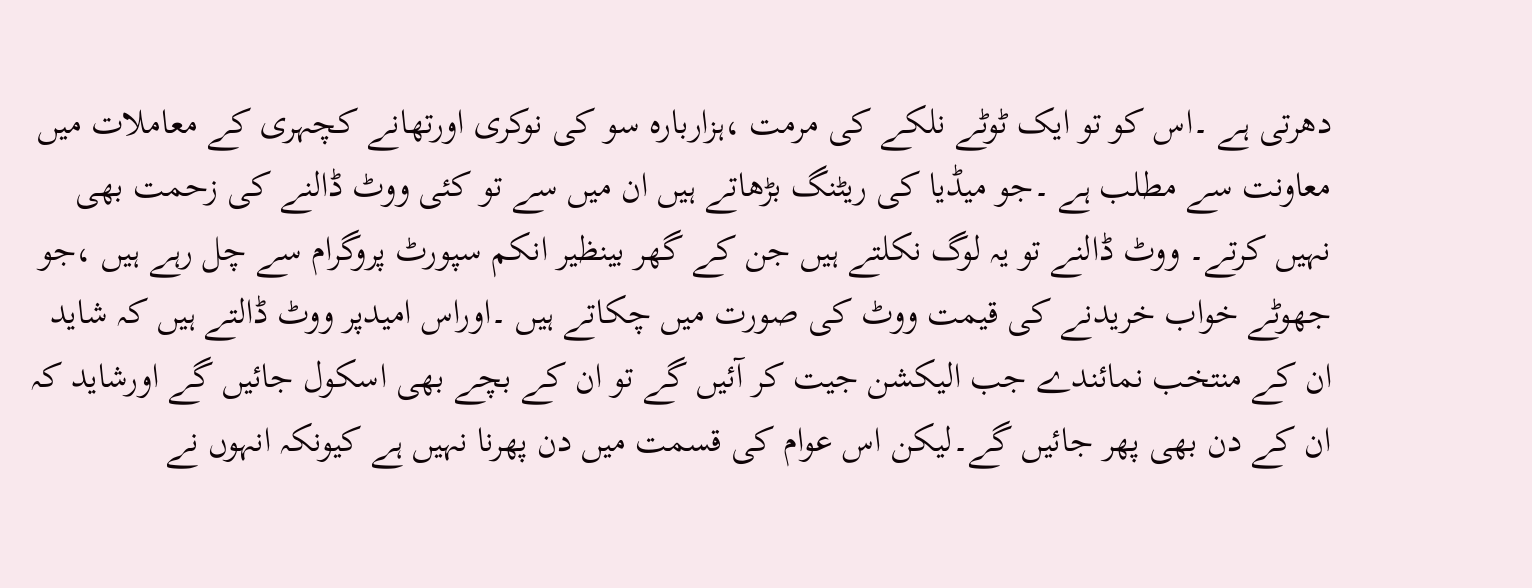دھرتی ہے ۔اس کو تو ایک ٹوٹے نلکے کی مرمت ،ہزاربارہ سو کی نوکری اورتھانے کچہری کے معاملات میں معاونت سے مطلب ہے ۔جو میڈیا کی ریٹنگ بڑھاتے ہیں ان میں سے تو کئی ووٹ ڈالنے کی زحمت بھی نہیں کرتے۔ ووٹ ڈالنے تو یہ لوگ نکلتے ہیں جن کے گھر بینظیر انکم سپورٹ پروگرام سے چل رہے ہیں ،جو جھوٹے خواب خریدنے کی قیمت ووٹ کی صورت میں چکاتے ہیں ۔اوراس امیدپر ووٹ ڈالتے ہیں کہ شاید ان کے منتخب نمائندے جب الیکشن جیت کر آئیں گے تو ان کے بچے بھی اسکول جائیں گے اورشاید کہ ان کے دن بھی پھر جائیں گے۔لیکن اس عوام کی قسمت میں دن پھرنا نہیں ہے کیونکہ انہوں نے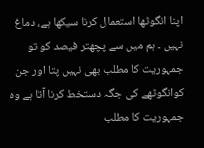اپنا انگوٹھا استعمال کرنا سیکھا ہے، دماغ نہیں ۔ ہم میں سے پچھتر فیصد کو تو جمہوریت کا مطلب بھی نہیں پتا اور جن کوانگوٹھے کی جگہ دستخط کرنا آتا ہے وہ جمہوریت کا مطلب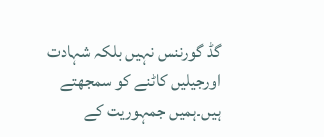گڈ گورننس نہیں بلکہ شہادت اورجیلیں کاٹنے کو سمجھتے ہیں۔ہمیں جمہوریت کے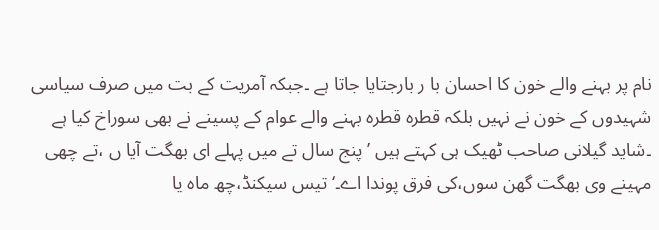نام پر بہنے والے خون کا احسان با ر بارجتایا جاتا ہے ۔جبکہ آمریت کے بت میں صرف سیاسی شہیدوں کے خون نے نہیں بلکہ قطرہ قطرہ بہنے والے عوام کے پسینے نے بھی سوراخ کیا ہے ۔شاید گیلانی صاحب ٹھیک ہی کہتے ہیں ’پنج سال تے میں پہلے ای بھگت آیا ں ،تے چھی مہینے وی بھگت گھن سوں،کی فرق پوندا اے۔‘تیس سیکنڈ،چھ ماہ یا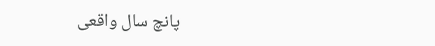پانچ سال واقعی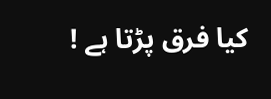کیا فرق پڑتا ہے !